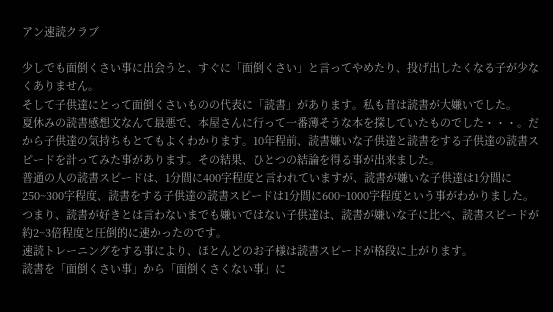アン速読クラブ

少しでも面倒くさい事に出会うと、すぐに「面倒くさい」と言ってやめたり、投げ出したくなる子が少なくありません。
そして子供達にとって面倒くさいものの代表に「読書」があります。私も昔は読書が大嫌いでした。
夏休みの読書感想文なんて最悪で、本屋さんに行って一番薄そうな本を探していたものでした・・・。だから子供達の気持ちもとてもよくわかります。10年程前、読書嫌いな子供達と読書をする子供達の読書スピードを計ってみた事があります。その結果、ひとつの結論を得る事が出来ました。
普通の人の読書スピードは、1分間に400字程度と言われていますが、読書が嫌いな子供達は1分間に250~300字程度、読書をする子供達の読書スピードは1分間に600~1000字程度という事がわかりました。
つまり、読書が好きとは言わないまでも嫌いではない子供達は、読書が嫌いな子に比べ、読書スピードが約2~3倍程度と圧倒的に速かったのです。
速読トレーニングをする事により、ほとんどのお子様は読書スピードが格段に上がります。
読書を「面倒くさい事」から「面倒くさくない事」に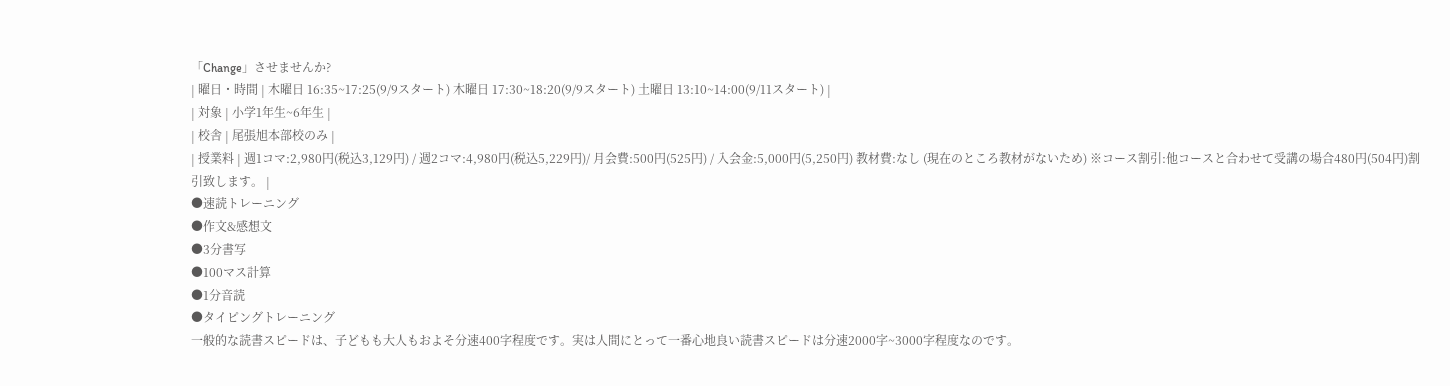「Change」させませんか?
| 曜日・時間 | 木曜日 16:35~17:25(9/9スタート) 木曜日 17:30~18:20(9/9スタート) 土曜日 13:10~14:00(9/11スタート) |
| 対象 | 小学1年生~6年生 |
| 校舎 | 尾張旭本部校のみ |
| 授業料 | 週1コマ:2,980円(税込3,129円) / 週2コマ:4,980円(税込5,229円)/ 月会費:500円(525円) / 入会金:5,000円(5,250円) 教材費:なし (現在のところ教材がないため) ※コース割引:他コースと合わせて受講の場合480円(504円)割引致します。 |
●速読トレーニング
●作文&感想文
●3分書写
●100マス計算
●1分音読
●タイピングトレーニング
一般的な読書スピードは、子どもも大人もおよそ分速400字程度です。実は人間にとって一番心地良い読書スピードは分速2000字~3000字程度なのです。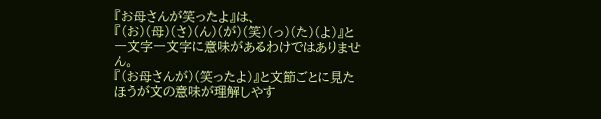『お母さんが笑ったよ』は、
『(お)(母)(さ)(ん)(が)(笑)(っ)(た)(よ)』と一文字一文字に意味があるわけではありません。
『(お母さんが)(笑ったよ)』と文節ごとに見たほうが文の意味が理解しやす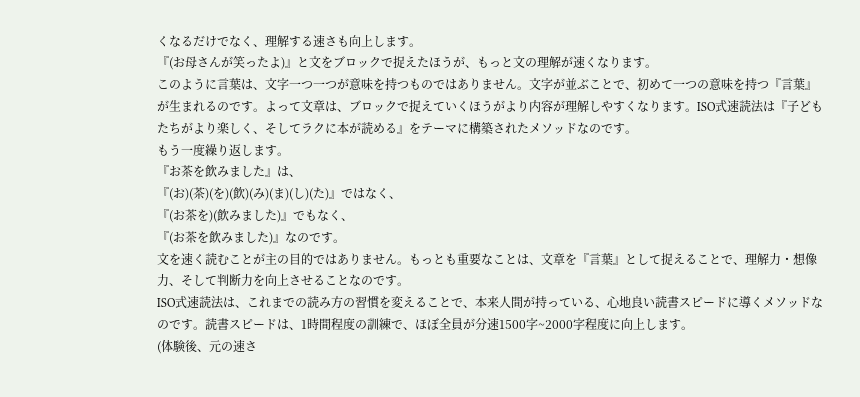くなるだけでなく、理解する速さも向上します。
『(お母さんが笑ったよ)』と文をブロックで捉えたほうが、もっと文の理解が速くなります。
このように言葉は、文字一つ一つが意味を持つものではありません。文字が並ぶことで、初めて一つの意味を持つ『言葉』が生まれるのです。よって文章は、ブロックで捉えていくほうがより内容が理解しやすくなります。ISO式速読法は『子どもたちがより楽しく、そしてラクに本が読める』をテーマに構築されたメソッドなのです。
もう一度繰り返します。
『お茶を飲みました』は、
『(お)(茶)(を)(飲)(み)(ま)(し)(た)』ではなく、
『(お茶を)(飲みました)』でもなく、
『(お茶を飲みました)』なのです。
文を速く読むことが主の目的ではありません。もっとも重要なことは、文章を『言葉』として捉えることで、理解力・想像力、そして判断力を向上させることなのです。
ISO式速読法は、これまでの読み方の習慣を変えることで、本来人間が持っている、心地良い読書スピードに導くメソッドなのです。読書スピードは、1時間程度の訓練で、ほぼ全員が分速1500字~2000字程度に向上します。
(体験後、元の速さ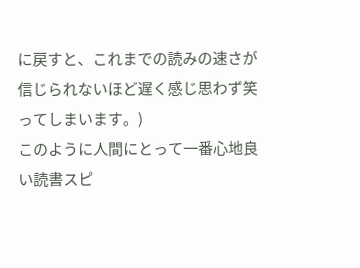に戻すと、これまでの読みの速さが信じられないほど遅く感じ思わず笑ってしまいます。)
このように人間にとって一番心地良い読書スピ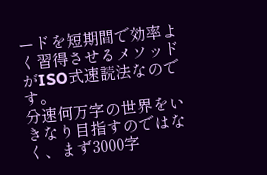ードを短期間で効率よく習得させるメソッドがISO式速読法なのです。
分速何万字の世界をいきなり目指すのではなく、まず3000字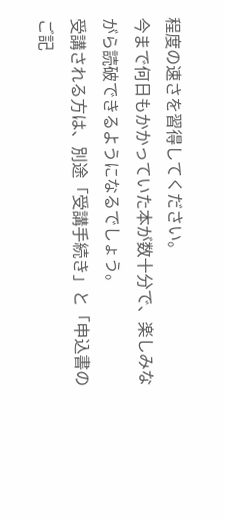程度の速さを習得してください。
今まで何日もかかっていた本が数十分で、楽しみながら読破できるようになるでしょう。
受講される方は、別途「受講手続き」と「申込書のご記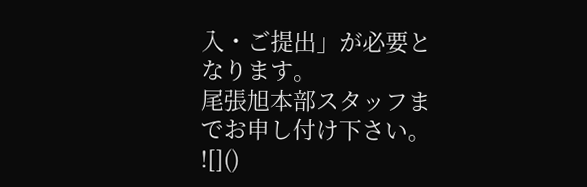入・ご提出」が必要となります。
尾張旭本部スタッフまでお申し付け下さい。
![]()